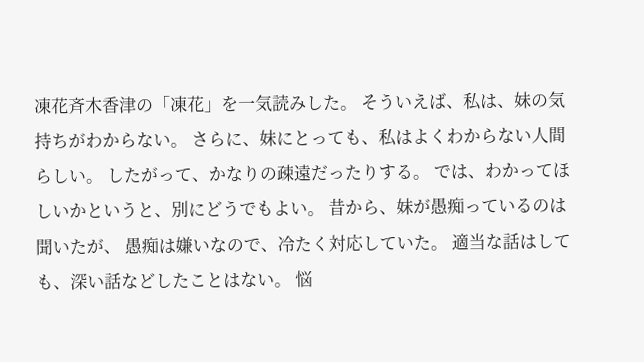凍花斉木香津の「凍花」を一気読みした。 そういえば、私は、妹の気持ちがわからない。 さらに、妹にとっても、私はよくわからない人間らしい。 したがって、かなりの疎遠だったりする。 では、わかってほしいかというと、別にどうでもよい。 昔から、妹が愚痴っているのは聞いたが、 愚痴は嫌いなので、冷たく対応していた。 適当な話はしても、深い話などしたことはない。 悩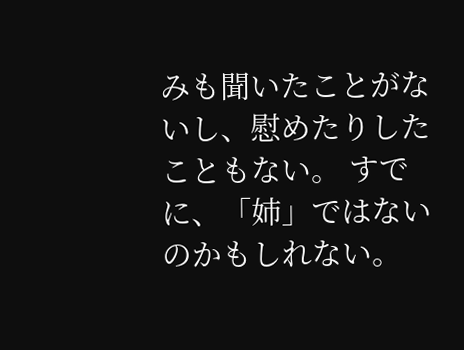みも聞いたことがないし、慰めたりしたこともない。 すでに、「姉」ではないのかもしれない。